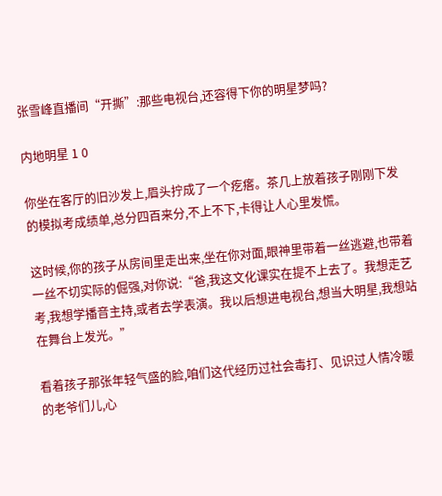张雪峰直播间“开撕”:那些电视台,还容得下你的明星梦吗?

内地明星 1 0

你坐在客厅的旧沙发上,眉头拧成了一个疙瘩。茶几上放着孩子刚刚下发的模拟考成绩单,总分四百来分,不上不下,卡得让人心里发慌。

这时候,你的孩子从房间里走出来,坐在你对面,眼神里带着一丝逃避,也带着一丝不切实际的倔强,对你说:“爸,我这文化课实在提不上去了。我想走艺考,我想学播音主持,或者去学表演。我以后想进电视台,想当大明星,我想站在舞台上发光。”

看着孩子那张年轻气盛的脸,咱们这代经历过社会毒打、见识过人情冷暖的老爷们儿,心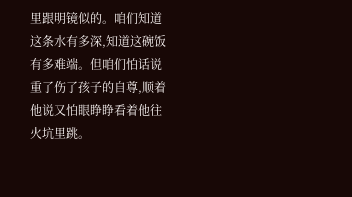里跟明镜似的。咱们知道这条水有多深,知道这碗饭有多难端。但咱们怕话说重了伤了孩子的自尊,顺着他说又怕眼睁睁看着他往火坑里跳。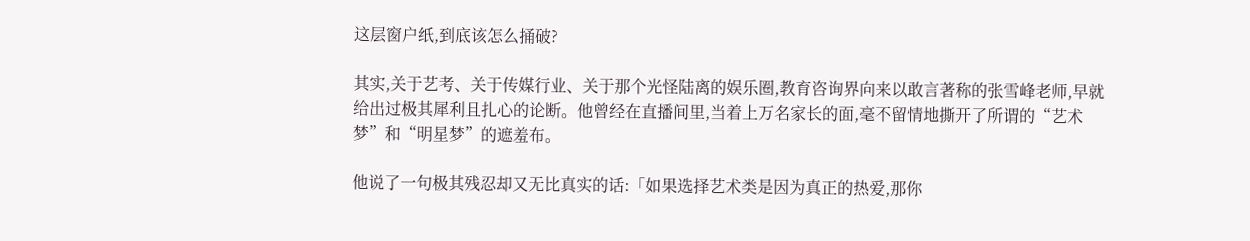这层窗户纸,到底该怎么捅破?

其实,关于艺考、关于传媒行业、关于那个光怪陆离的娱乐圈,教育咨询界向来以敢言著称的张雪峰老师,早就给出过极其犀利且扎心的论断。他曾经在直播间里,当着上万名家长的面,毫不留情地撕开了所谓的“艺术梦”和“明星梦”的遮羞布。

他说了一句极其残忍却又无比真实的话:「如果选择艺术类是因为真正的热爱,那你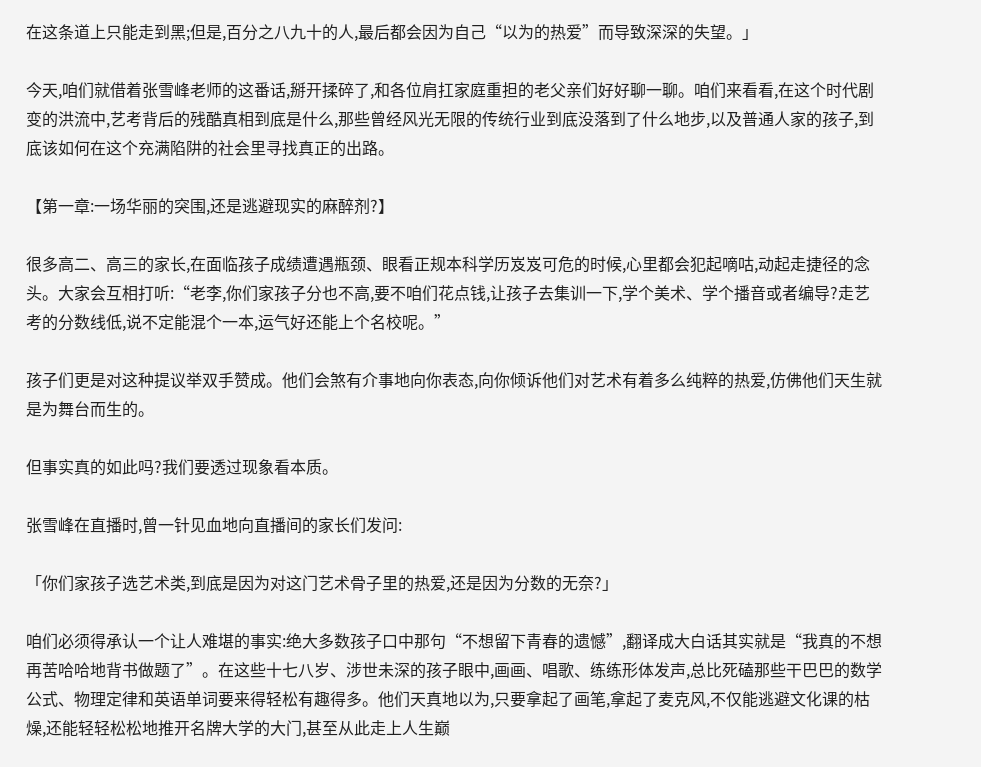在这条道上只能走到黑;但是,百分之八九十的人,最后都会因为自己“以为的热爱”而导致深深的失望。」

今天,咱们就借着张雪峰老师的这番话,掰开揉碎了,和各位肩扛家庭重担的老父亲们好好聊一聊。咱们来看看,在这个时代剧变的洪流中,艺考背后的残酷真相到底是什么,那些曾经风光无限的传统行业到底没落到了什么地步,以及普通人家的孩子,到底该如何在这个充满陷阱的社会里寻找真正的出路。

【第一章:一场华丽的突围,还是逃避现实的麻醉剂?】

很多高二、高三的家长,在面临孩子成绩遭遇瓶颈、眼看正规本科学历岌岌可危的时候,心里都会犯起嘀咕,动起走捷径的念头。大家会互相打听:“老李,你们家孩子分也不高,要不咱们花点钱,让孩子去集训一下,学个美术、学个播音或者编导?走艺考的分数线低,说不定能混个一本,运气好还能上个名校呢。”

孩子们更是对这种提议举双手赞成。他们会煞有介事地向你表态,向你倾诉他们对艺术有着多么纯粹的热爱,仿佛他们天生就是为舞台而生的。

但事实真的如此吗?我们要透过现象看本质。

张雪峰在直播时,曾一针见血地向直播间的家长们发问:

「你们家孩子选艺术类,到底是因为对这门艺术骨子里的热爱,还是因为分数的无奈?」

咱们必须得承认一个让人难堪的事实:绝大多数孩子口中那句“不想留下青春的遗憾”,翻译成大白话其实就是“我真的不想再苦哈哈地背书做题了”。在这些十七八岁、涉世未深的孩子眼中,画画、唱歌、练练形体发声,总比死磕那些干巴巴的数学公式、物理定律和英语单词要来得轻松有趣得多。他们天真地以为,只要拿起了画笔,拿起了麦克风,不仅能逃避文化课的枯燥,还能轻轻松松地推开名牌大学的大门,甚至从此走上人生巅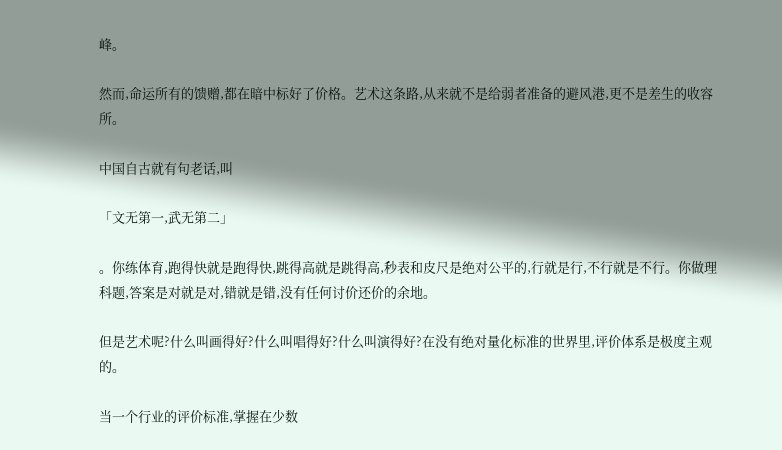峰。

然而,命运所有的馈赠,都在暗中标好了价格。艺术这条路,从来就不是给弱者准备的避风港,更不是差生的收容所。

中国自古就有句老话,叫

「文无第一,武无第二」

。你练体育,跑得快就是跑得快,跳得高就是跳得高,秒表和皮尺是绝对公平的,行就是行,不行就是不行。你做理科题,答案是对就是对,错就是错,没有任何讨价还价的余地。

但是艺术呢?什么叫画得好?什么叫唱得好?什么叫演得好?在没有绝对量化标准的世界里,评价体系是极度主观的。

当一个行业的评价标准,掌握在少数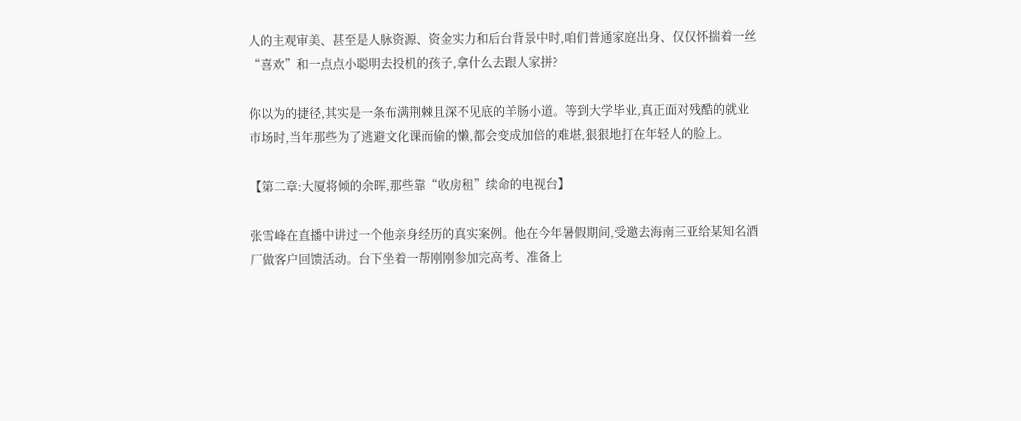人的主观审美、甚至是人脉资源、资金实力和后台背景中时,咱们普通家庭出身、仅仅怀揣着一丝“喜欢”和一点点小聪明去投机的孩子,拿什么去跟人家拼?

你以为的捷径,其实是一条布满荆棘且深不见底的羊肠小道。等到大学毕业,真正面对残酷的就业市场时,当年那些为了逃避文化课而偷的懒,都会变成加倍的难堪,狠狠地打在年轻人的脸上。

【第二章:大厦将倾的余晖,那些靠“收房租”续命的电视台】

张雪峰在直播中讲过一个他亲身经历的真实案例。他在今年暑假期间,受邀去海南三亚给某知名酒厂做客户回馈活动。台下坐着一帮刚刚参加完高考、准备上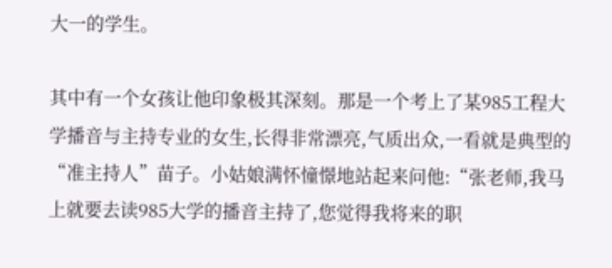大一的学生。

其中有一个女孩让他印象极其深刻。那是一个考上了某985工程大学播音与主持专业的女生,长得非常漂亮,气质出众,一看就是典型的“准主持人”苗子。小姑娘满怀憧憬地站起来问他:“张老师,我马上就要去读985大学的播音主持了,您觉得我将来的职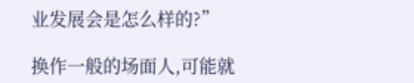业发展会是怎么样的?”

换作一般的场面人,可能就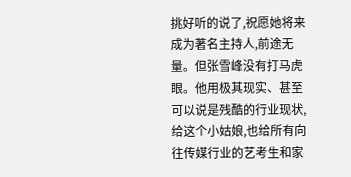挑好听的说了,祝愿她将来成为著名主持人,前途无量。但张雪峰没有打马虎眼。他用极其现实、甚至可以说是残酷的行业现状,给这个小姑娘,也给所有向往传媒行业的艺考生和家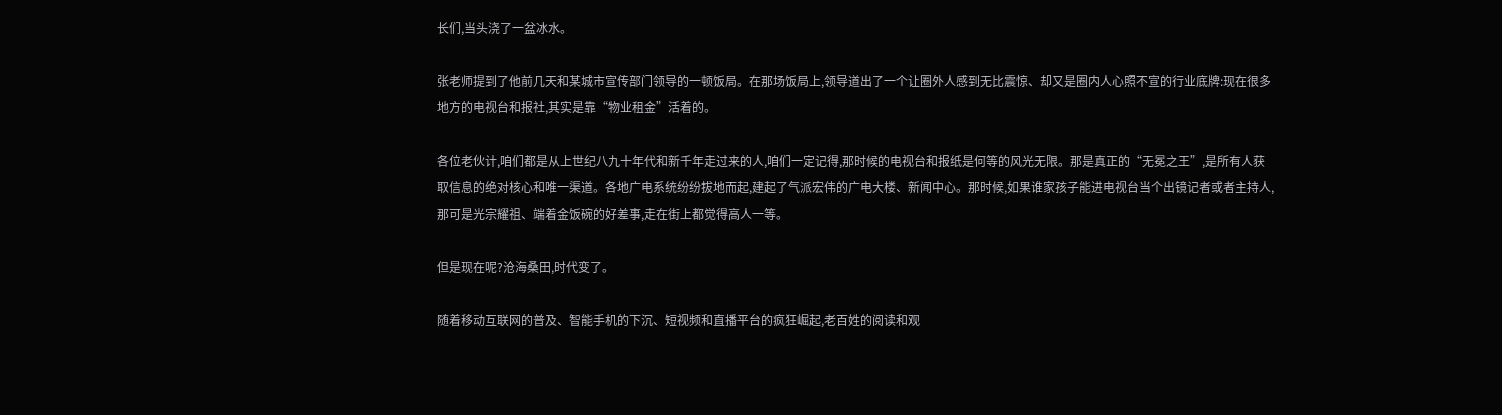长们,当头浇了一盆冰水。

张老师提到了他前几天和某城市宣传部门领导的一顿饭局。在那场饭局上,领导道出了一个让圈外人感到无比震惊、却又是圈内人心照不宣的行业底牌:现在很多地方的电视台和报社,其实是靠“物业租金”活着的。

各位老伙计,咱们都是从上世纪八九十年代和新千年走过来的人,咱们一定记得,那时候的电视台和报纸是何等的风光无限。那是真正的“无冕之王”,是所有人获取信息的绝对核心和唯一渠道。各地广电系统纷纷拔地而起,建起了气派宏伟的广电大楼、新闻中心。那时候,如果谁家孩子能进电视台当个出镜记者或者主持人,那可是光宗耀祖、端着金饭碗的好差事,走在街上都觉得高人一等。

但是现在呢?沧海桑田,时代变了。

随着移动互联网的普及、智能手机的下沉、短视频和直播平台的疯狂崛起,老百姓的阅读和观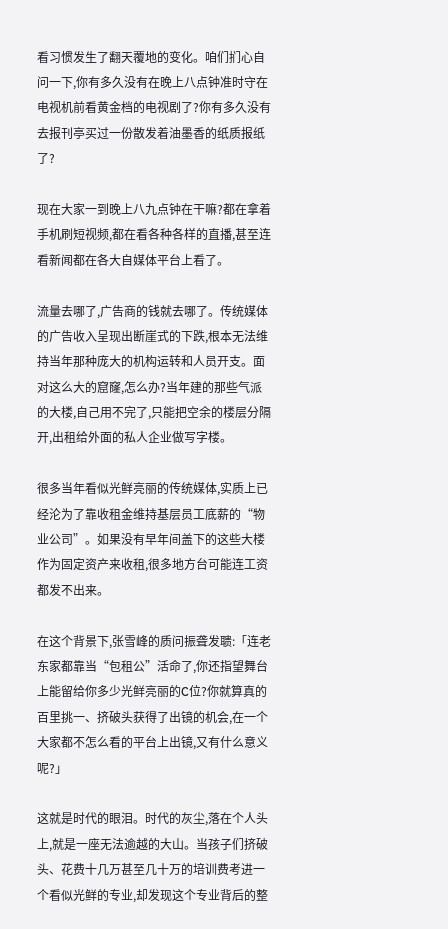看习惯发生了翻天覆地的变化。咱们扪心自问一下,你有多久没有在晚上八点钟准时守在电视机前看黄金档的电视剧了?你有多久没有去报刊亭买过一份散发着油墨香的纸质报纸了?

现在大家一到晚上八九点钟在干嘛?都在拿着手机刷短视频,都在看各种各样的直播,甚至连看新闻都在各大自媒体平台上看了。

流量去哪了,广告商的钱就去哪了。传统媒体的广告收入呈现出断崖式的下跌,根本无法维持当年那种庞大的机构运转和人员开支。面对这么大的窟窿,怎么办?当年建的那些气派的大楼,自己用不完了,只能把空余的楼层分隔开,出租给外面的私人企业做写字楼。

很多当年看似光鲜亮丽的传统媒体,实质上已经沦为了靠收租金维持基层员工底薪的“物业公司”。如果没有早年间盖下的这些大楼作为固定资产来收租,很多地方台可能连工资都发不出来。

在这个背景下,张雪峰的质问振聋发聩:「连老东家都靠当“包租公”活命了,你还指望舞台上能留给你多少光鲜亮丽的C位?你就算真的百里挑一、挤破头获得了出镜的机会,在一个大家都不怎么看的平台上出镜,又有什么意义呢?」

这就是时代的眼泪。时代的灰尘,落在个人头上,就是一座无法逾越的大山。当孩子们挤破头、花费十几万甚至几十万的培训费考进一个看似光鲜的专业,却发现这个专业背后的整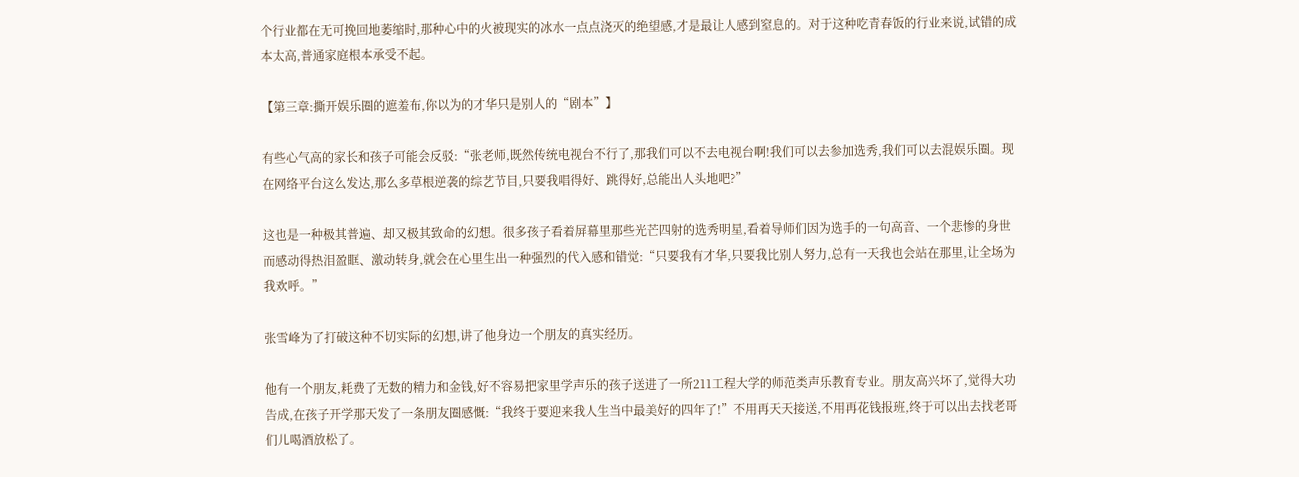个行业都在无可挽回地萎缩时,那种心中的火被现实的冰水一点点浇灭的绝望感,才是最让人感到窒息的。对于这种吃青春饭的行业来说,试错的成本太高,普通家庭根本承受不起。

【第三章:撕开娱乐圈的遮羞布,你以为的才华只是别人的“剧本”】

有些心气高的家长和孩子可能会反驳:“张老师,既然传统电视台不行了,那我们可以不去电视台啊!我们可以去参加选秀,我们可以去混娱乐圈。现在网络平台这么发达,那么多草根逆袭的综艺节目,只要我唱得好、跳得好,总能出人头地吧?”

这也是一种极其普遍、却又极其致命的幻想。很多孩子看着屏幕里那些光芒四射的选秀明星,看着导师们因为选手的一句高音、一个悲惨的身世而感动得热泪盈眶、激动转身,就会在心里生出一种强烈的代入感和错觉:“只要我有才华,只要我比别人努力,总有一天我也会站在那里,让全场为我欢呼。”

张雪峰为了打破这种不切实际的幻想,讲了他身边一个朋友的真实经历。

他有一个朋友,耗费了无数的精力和金钱,好不容易把家里学声乐的孩子送进了一所211工程大学的师范类声乐教育专业。朋友高兴坏了,觉得大功告成,在孩子开学那天发了一条朋友圈感慨:“我终于要迎来我人生当中最美好的四年了!”不用再天天接送,不用再花钱报班,终于可以出去找老哥们儿喝酒放松了。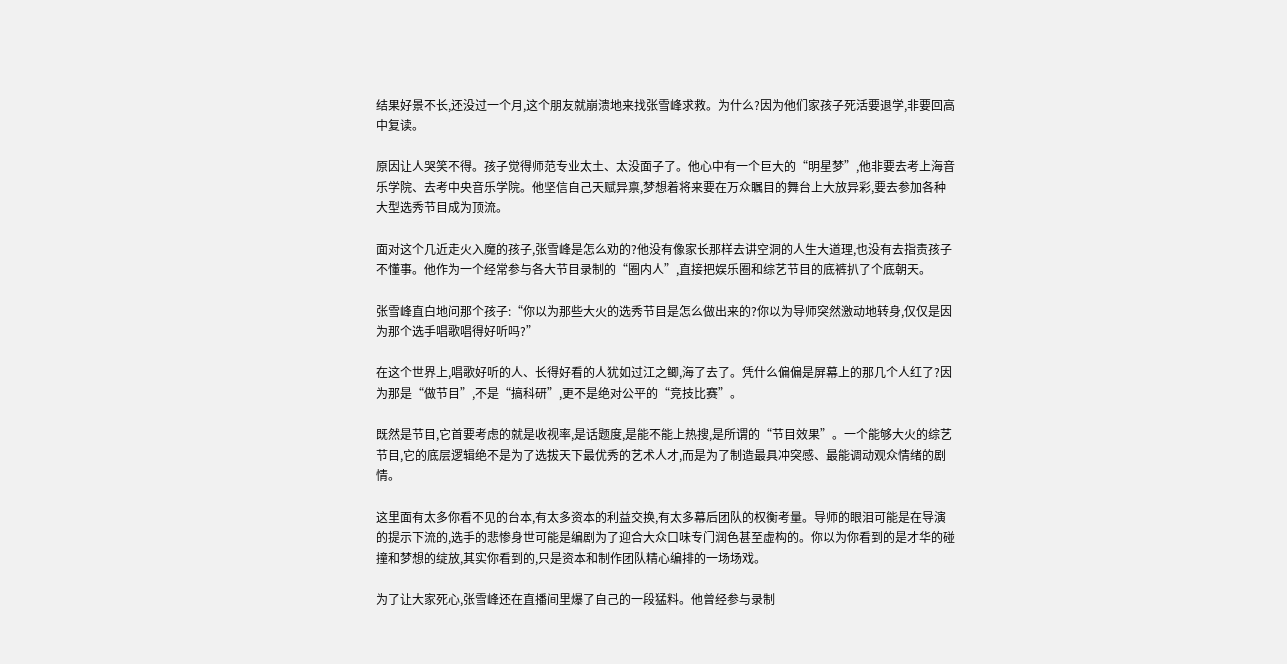结果好景不长,还没过一个月,这个朋友就崩溃地来找张雪峰求救。为什么?因为他们家孩子死活要退学,非要回高中复读。

原因让人哭笑不得。孩子觉得师范专业太土、太没面子了。他心中有一个巨大的“明星梦”,他非要去考上海音乐学院、去考中央音乐学院。他坚信自己天赋异禀,梦想着将来要在万众瞩目的舞台上大放异彩,要去参加各种大型选秀节目成为顶流。

面对这个几近走火入魔的孩子,张雪峰是怎么劝的?他没有像家长那样去讲空洞的人生大道理,也没有去指责孩子不懂事。他作为一个经常参与各大节目录制的“圈内人”,直接把娱乐圈和综艺节目的底裤扒了个底朝天。

张雪峰直白地问那个孩子:“你以为那些大火的选秀节目是怎么做出来的?你以为导师突然激动地转身,仅仅是因为那个选手唱歌唱得好听吗?”

在这个世界上,唱歌好听的人、长得好看的人犹如过江之鲫,海了去了。凭什么偏偏是屏幕上的那几个人红了?因为那是“做节目”,不是“搞科研”,更不是绝对公平的“竞技比赛”。

既然是节目,它首要考虑的就是收视率,是话题度,是能不能上热搜,是所谓的“节目效果”。一个能够大火的综艺节目,它的底层逻辑绝不是为了选拔天下最优秀的艺术人才,而是为了制造最具冲突感、最能调动观众情绪的剧情。

这里面有太多你看不见的台本,有太多资本的利益交换,有太多幕后团队的权衡考量。导师的眼泪可能是在导演的提示下流的,选手的悲惨身世可能是编剧为了迎合大众口味专门润色甚至虚构的。你以为你看到的是才华的碰撞和梦想的绽放,其实你看到的,只是资本和制作团队精心编排的一场场戏。

为了让大家死心,张雪峰还在直播间里爆了自己的一段猛料。他曾经参与录制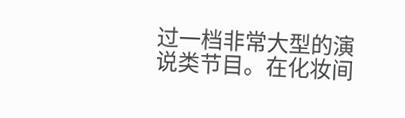过一档非常大型的演说类节目。在化妆间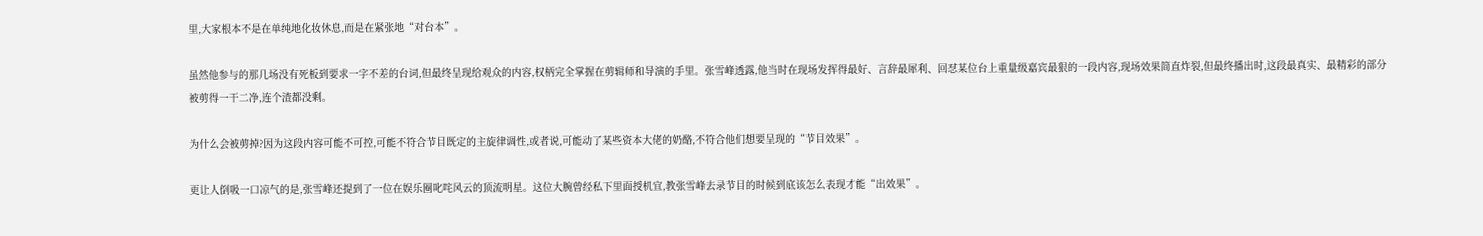里,大家根本不是在单纯地化妆休息,而是在紧张地“对台本”。

虽然他参与的那几场没有死板到要求一字不差的台词,但最终呈现给观众的内容,权柄完全掌握在剪辑师和导演的手里。张雪峰透露,他当时在现场发挥得最好、言辞最犀利、回怼某位台上重量级嘉宾最狠的一段内容,现场效果简直炸裂,但最终播出时,这段最真实、最精彩的部分被剪得一干二净,连个渣都没剩。

为什么会被剪掉?因为这段内容可能不可控,可能不符合节目既定的主旋律调性,或者说,可能动了某些资本大佬的奶酪,不符合他们想要呈现的“节目效果”。

更让人倒吸一口凉气的是,张雪峰还提到了一位在娱乐圈叱咤风云的顶流明星。这位大腕曾经私下里面授机宜,教张雪峰去录节目的时候到底该怎么表现才能“出效果”。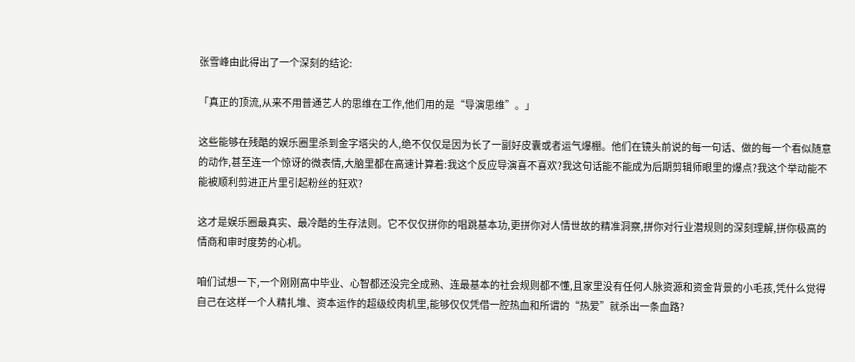张雪峰由此得出了一个深刻的结论:

「真正的顶流,从来不用普通艺人的思维在工作,他们用的是“导演思维”。」

这些能够在残酷的娱乐圈里杀到金字塔尖的人,绝不仅仅是因为长了一副好皮囊或者运气爆棚。他们在镜头前说的每一句话、做的每一个看似随意的动作,甚至连一个惊讶的微表情,大脑里都在高速计算着:我这个反应导演喜不喜欢?我这句话能不能成为后期剪辑师眼里的爆点?我这个举动能不能被顺利剪进正片里引起粉丝的狂欢?

这才是娱乐圈最真实、最冷酷的生存法则。它不仅仅拼你的唱跳基本功,更拼你对人情世故的精准洞察,拼你对行业潜规则的深刻理解,拼你极高的情商和审时度势的心机。

咱们试想一下,一个刚刚高中毕业、心智都还没完全成熟、连最基本的社会规则都不懂,且家里没有任何人脉资源和资金背景的小毛孩,凭什么觉得自己在这样一个人精扎堆、资本运作的超级绞肉机里,能够仅仅凭借一腔热血和所谓的“热爱”就杀出一条血路?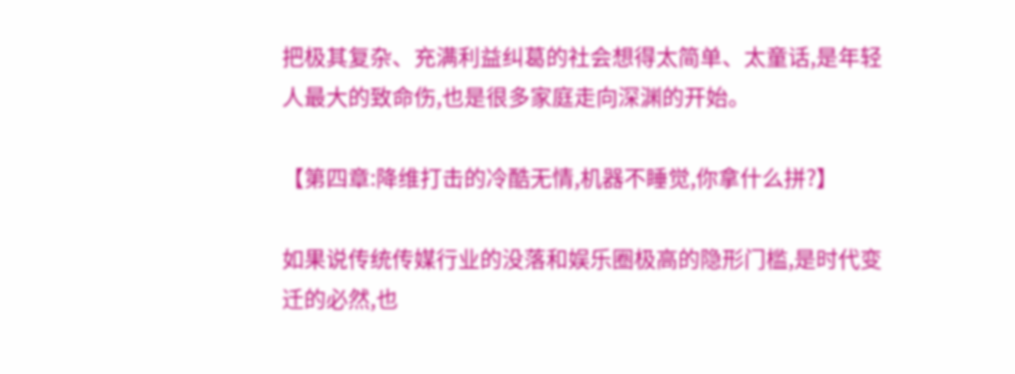把极其复杂、充满利益纠葛的社会想得太简单、太童话,是年轻人最大的致命伤,也是很多家庭走向深渊的开始。

【第四章:降维打击的冷酷无情,机器不睡觉,你拿什么拼?】

如果说传统传媒行业的没落和娱乐圈极高的隐形门槛,是时代变迁的必然,也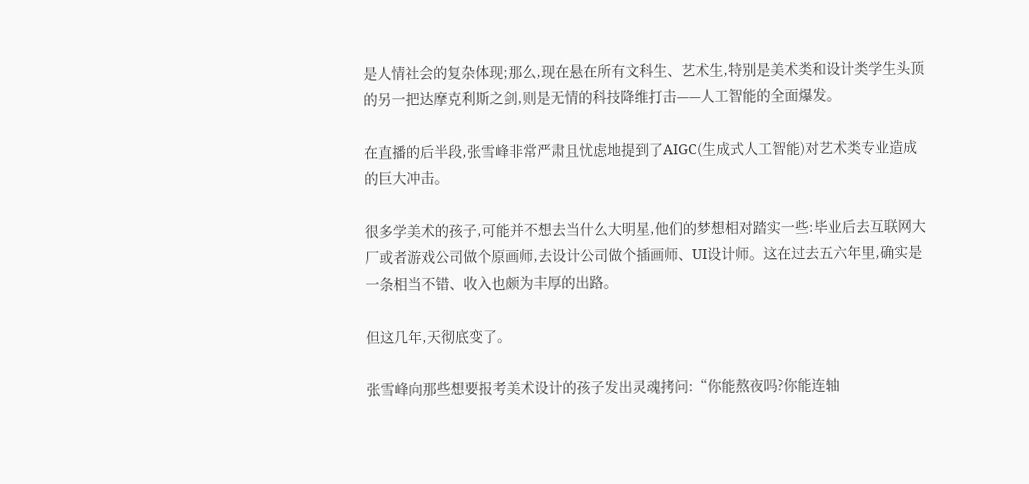是人情社会的复杂体现;那么,现在悬在所有文科生、艺术生,特别是美术类和设计类学生头顶的另一把达摩克利斯之剑,则是无情的科技降维打击——人工智能的全面爆发。

在直播的后半段,张雪峰非常严肃且忧虑地提到了AIGC(生成式人工智能)对艺术类专业造成的巨大冲击。

很多学美术的孩子,可能并不想去当什么大明星,他们的梦想相对踏实一些:毕业后去互联网大厂或者游戏公司做个原画师,去设计公司做个插画师、UI设计师。这在过去五六年里,确实是一条相当不错、收入也颇为丰厚的出路。

但这几年,天彻底变了。

张雪峰向那些想要报考美术设计的孩子发出灵魂拷问:“你能熬夜吗?你能连轴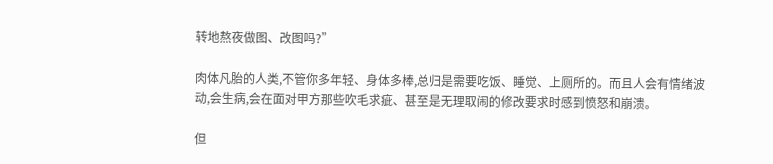转地熬夜做图、改图吗?”

肉体凡胎的人类,不管你多年轻、身体多棒,总归是需要吃饭、睡觉、上厕所的。而且人会有情绪波动,会生病,会在面对甲方那些吹毛求疵、甚至是无理取闹的修改要求时感到愤怒和崩溃。

但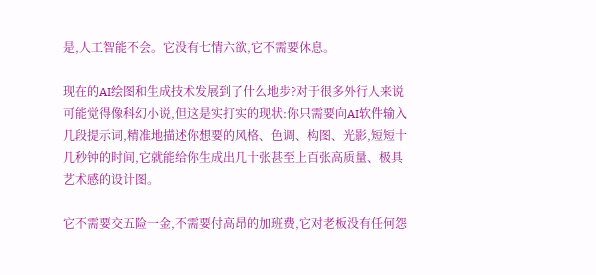是,人工智能不会。它没有七情六欲,它不需要休息。

现在的AI绘图和生成技术发展到了什么地步?对于很多外行人来说可能觉得像科幻小说,但这是实打实的现状:你只需要向AI软件输入几段提示词,精准地描述你想要的风格、色调、构图、光影,短短十几秒钟的时间,它就能给你生成出几十张甚至上百张高质量、极具艺术感的设计图。

它不需要交五险一金,不需要付高昂的加班费,它对老板没有任何怨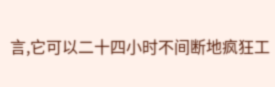言,它可以二十四小时不间断地疯狂工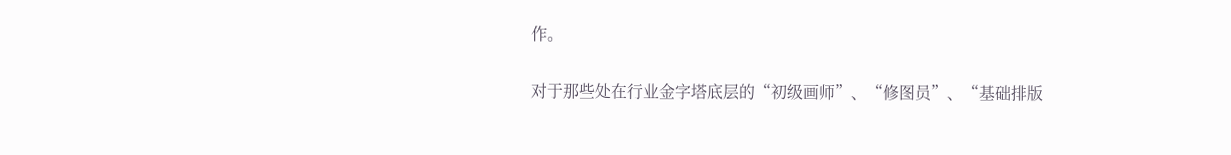作。

对于那些处在行业金字塔底层的“初级画师”、“修图员”、“基础排版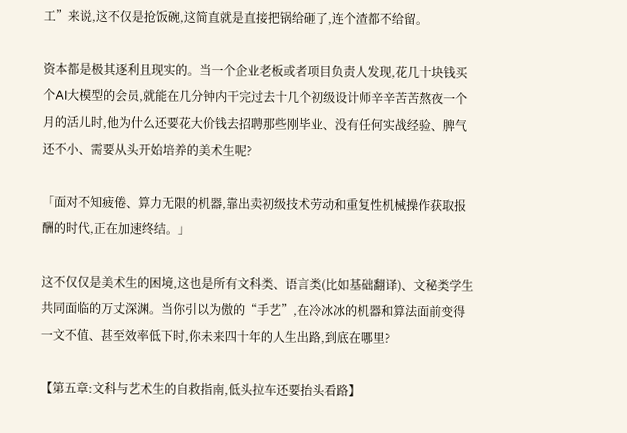工”来说,这不仅是抢饭碗,这简直就是直接把锅给砸了,连个渣都不给留。

资本都是极其逐利且现实的。当一个企业老板或者项目负责人发现,花几十块钱买个AI大模型的会员,就能在几分钟内干完过去十几个初级设计师辛辛苦苦熬夜一个月的活儿时,他为什么还要花大价钱去招聘那些刚毕业、没有任何实战经验、脾气还不小、需要从头开始培养的美术生呢?

「面对不知疲倦、算力无限的机器,靠出卖初级技术劳动和重复性机械操作获取报酬的时代,正在加速终结。」

这不仅仅是美术生的困境,这也是所有文科类、语言类(比如基础翻译)、文秘类学生共同面临的万丈深渊。当你引以为傲的“手艺”,在冷冰冰的机器和算法面前变得一文不值、甚至效率低下时,你未来四十年的人生出路,到底在哪里?

【第五章:文科与艺术生的自救指南,低头拉车还要抬头看路】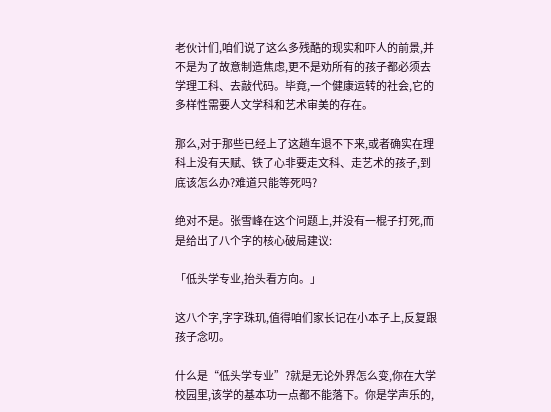老伙计们,咱们说了这么多残酷的现实和吓人的前景,并不是为了故意制造焦虑,更不是劝所有的孩子都必须去学理工科、去敲代码。毕竟,一个健康运转的社会,它的多样性需要人文学科和艺术审美的存在。

那么,对于那些已经上了这趟车退不下来,或者确实在理科上没有天赋、铁了心非要走文科、走艺术的孩子,到底该怎么办?难道只能等死吗?

绝对不是。张雪峰在这个问题上,并没有一棍子打死,而是给出了八个字的核心破局建议:

「低头学专业,抬头看方向。」

这八个字,字字珠玑,值得咱们家长记在小本子上,反复跟孩子念叨。

什么是“低头学专业”?就是无论外界怎么变,你在大学校园里,该学的基本功一点都不能落下。你是学声乐的,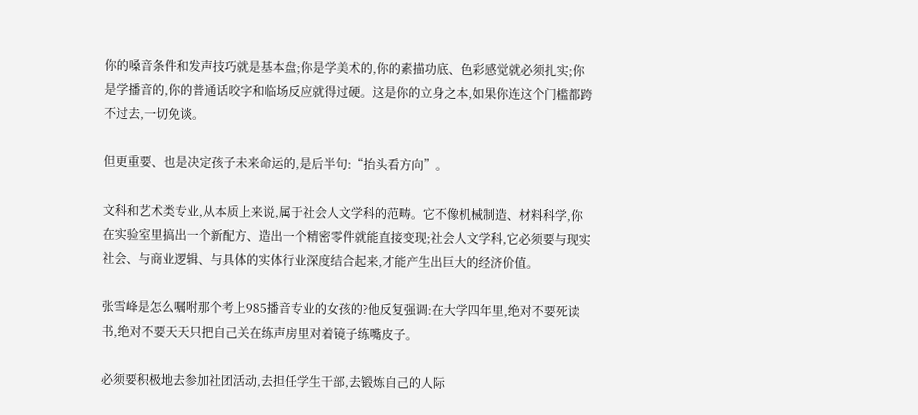你的嗓音条件和发声技巧就是基本盘;你是学美术的,你的素描功底、色彩感觉就必须扎实;你是学播音的,你的普通话咬字和临场反应就得过硬。这是你的立身之本,如果你连这个门槛都跨不过去,一切免谈。

但更重要、也是决定孩子未来命运的,是后半句:“抬头看方向”。

文科和艺术类专业,从本质上来说,属于社会人文学科的范畴。它不像机械制造、材料科学,你在实验室里搞出一个新配方、造出一个精密零件就能直接变现;社会人文学科,它必须要与现实社会、与商业逻辑、与具体的实体行业深度结合起来,才能产生出巨大的经济价值。

张雪峰是怎么嘱咐那个考上985播音专业的女孩的?他反复强调:在大学四年里,绝对不要死读书,绝对不要天天只把自己关在练声房里对着镜子练嘴皮子。

必须要积极地去参加社团活动,去担任学生干部,去锻炼自己的人际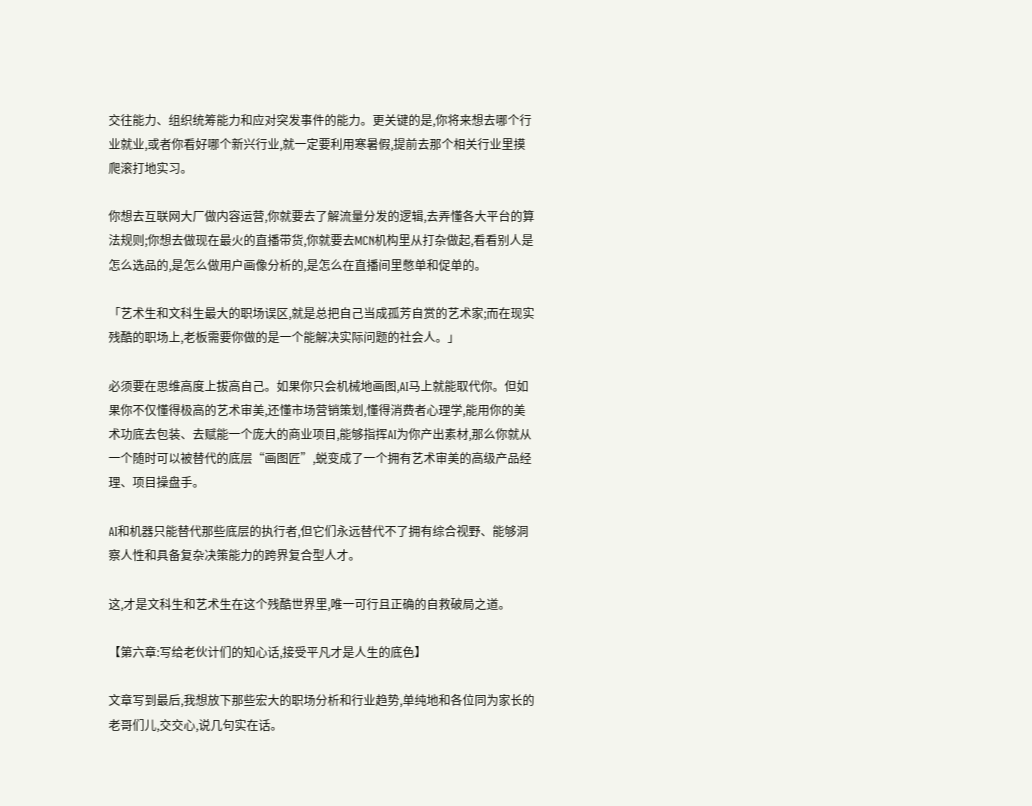交往能力、组织统筹能力和应对突发事件的能力。更关键的是,你将来想去哪个行业就业,或者你看好哪个新兴行业,就一定要利用寒暑假,提前去那个相关行业里摸爬滚打地实习。

你想去互联网大厂做内容运营,你就要去了解流量分发的逻辑,去弄懂各大平台的算法规则;你想去做现在最火的直播带货,你就要去MCN机构里从打杂做起,看看别人是怎么选品的,是怎么做用户画像分析的,是怎么在直播间里憋单和促单的。

「艺术生和文科生最大的职场误区,就是总把自己当成孤芳自赏的艺术家;而在现实残酷的职场上,老板需要你做的是一个能解决实际问题的社会人。」

必须要在思维高度上拔高自己。如果你只会机械地画图,AI马上就能取代你。但如果你不仅懂得极高的艺术审美,还懂市场营销策划,懂得消费者心理学,能用你的美术功底去包装、去赋能一个庞大的商业项目,能够指挥AI为你产出素材,那么你就从一个随时可以被替代的底层“画图匠”,蜕变成了一个拥有艺术审美的高级产品经理、项目操盘手。

AI和机器只能替代那些底层的执行者,但它们永远替代不了拥有综合视野、能够洞察人性和具备复杂决策能力的跨界复合型人才。

这,才是文科生和艺术生在这个残酷世界里,唯一可行且正确的自救破局之道。

【第六章:写给老伙计们的知心话,接受平凡才是人生的底色】

文章写到最后,我想放下那些宏大的职场分析和行业趋势,单纯地和各位同为家长的老哥们儿,交交心,说几句实在话。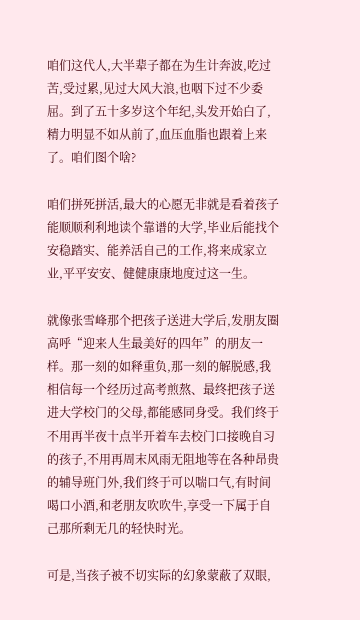咱们这代人,大半辈子都在为生计奔波,吃过苦,受过累,见过大风大浪,也咽下过不少委屈。到了五十多岁这个年纪,头发开始白了,精力明显不如从前了,血压血脂也跟着上来了。咱们图个啥?

咱们拼死拼活,最大的心愿无非就是看着孩子能顺顺利利地读个靠谱的大学,毕业后能找个安稳踏实、能养活自己的工作,将来成家立业,平平安安、健健康康地度过这一生。

就像张雪峰那个把孩子送进大学后,发朋友圈高呼“迎来人生最美好的四年”的朋友一样。那一刻的如释重负,那一刻的解脱感,我相信每一个经历过高考煎熬、最终把孩子送进大学校门的父母,都能感同身受。我们终于不用再半夜十点半开着车去校门口接晚自习的孩子,不用再周末风雨无阻地等在各种昂贵的辅导班门外,我们终于可以喘口气,有时间喝口小酒,和老朋友吹吹牛,享受一下属于自己那所剩无几的轻快时光。

可是,当孩子被不切实际的幻象蒙蔽了双眼,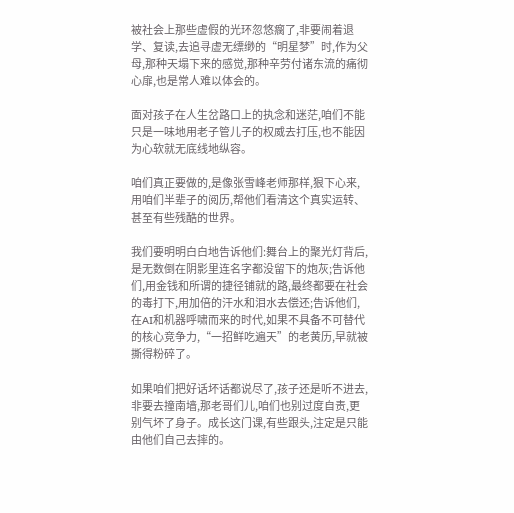被社会上那些虚假的光环忽悠瘸了,非要闹着退学、复读,去追寻虚无缥缈的“明星梦”时,作为父母,那种天塌下来的感觉,那种辛劳付诸东流的痛彻心扉,也是常人难以体会的。

面对孩子在人生岔路口上的执念和迷茫,咱们不能只是一味地用老子管儿子的权威去打压,也不能因为心软就无底线地纵容。

咱们真正要做的,是像张雪峰老师那样,狠下心来,用咱们半辈子的阅历,帮他们看清这个真实运转、甚至有些残酷的世界。

我们要明明白白地告诉他们:舞台上的聚光灯背后,是无数倒在阴影里连名字都没留下的炮灰;告诉他们,用金钱和所谓的捷径铺就的路,最终都要在社会的毒打下,用加倍的汗水和泪水去偿还;告诉他们,在AI和机器呼啸而来的时代,如果不具备不可替代的核心竞争力,“一招鲜吃遍天”的老黄历,早就被撕得粉碎了。

如果咱们把好话坏话都说尽了,孩子还是听不进去,非要去撞南墙,那老哥们儿,咱们也别过度自责,更别气坏了身子。成长这门课,有些跟头,注定是只能由他们自己去摔的。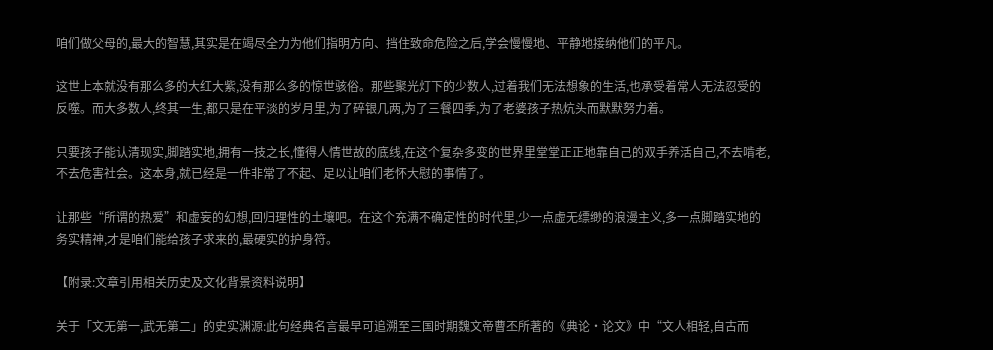咱们做父母的,最大的智慧,其实是在竭尽全力为他们指明方向、挡住致命危险之后,学会慢慢地、平静地接纳他们的平凡。

这世上本就没有那么多的大红大紫,没有那么多的惊世骇俗。那些聚光灯下的少数人,过着我们无法想象的生活,也承受着常人无法忍受的反噬。而大多数人,终其一生,都只是在平淡的岁月里,为了碎银几两,为了三餐四季,为了老婆孩子热炕头而默默努力着。

只要孩子能认清现实,脚踏实地,拥有一技之长,懂得人情世故的底线,在这个复杂多变的世界里堂堂正正地靠自己的双手养活自己,不去啃老,不去危害社会。这本身,就已经是一件非常了不起、足以让咱们老怀大慰的事情了。

让那些“所谓的热爱”和虚妄的幻想,回归理性的土壤吧。在这个充满不确定性的时代里,少一点虚无缥缈的浪漫主义,多一点脚踏实地的务实精神,才是咱们能给孩子求来的,最硬实的护身符。

【附录:文章引用相关历史及文化背景资料说明】

关于「文无第一,武无第二」的史实渊源:此句经典名言最早可追溯至三国时期魏文帝曹丕所著的《典论·论文》中“文人相轻,自古而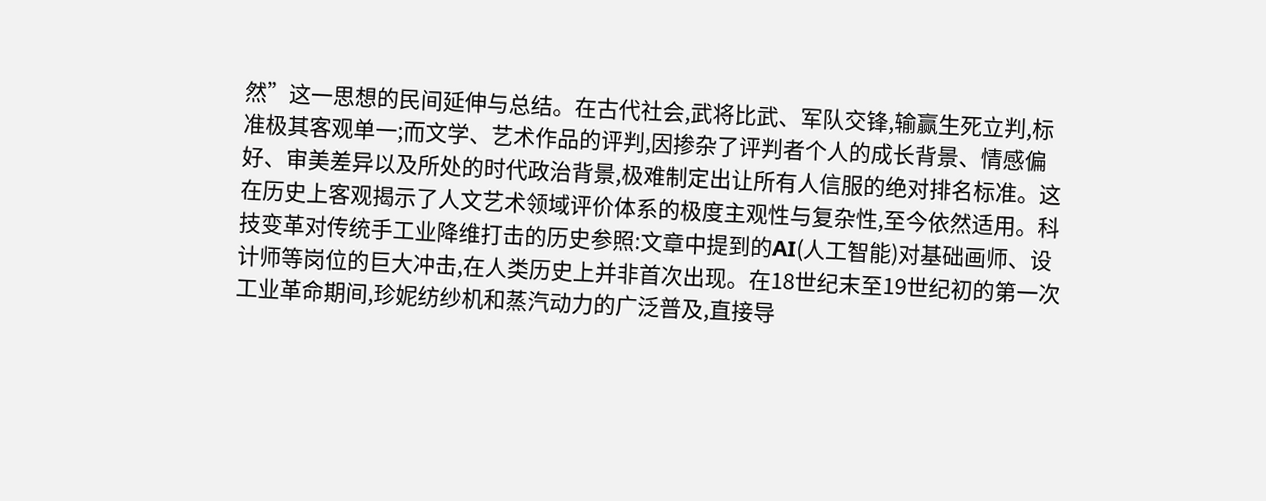然”这一思想的民间延伸与总结。在古代社会,武将比武、军队交锋,输赢生死立判,标准极其客观单一;而文学、艺术作品的评判,因掺杂了评判者个人的成长背景、情感偏好、审美差异以及所处的时代政治背景,极难制定出让所有人信服的绝对排名标准。这在历史上客观揭示了人文艺术领域评价体系的极度主观性与复杂性,至今依然适用。科技变革对传统手工业降维打击的历史参照:文章中提到的AI(人工智能)对基础画师、设计师等岗位的巨大冲击,在人类历史上并非首次出现。在18世纪末至19世纪初的第一次工业革命期间,珍妮纺纱机和蒸汽动力的广泛普及,直接导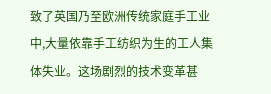致了英国乃至欧洲传统家庭手工业中,大量依靠手工纺织为生的工人集体失业。这场剧烈的技术变革甚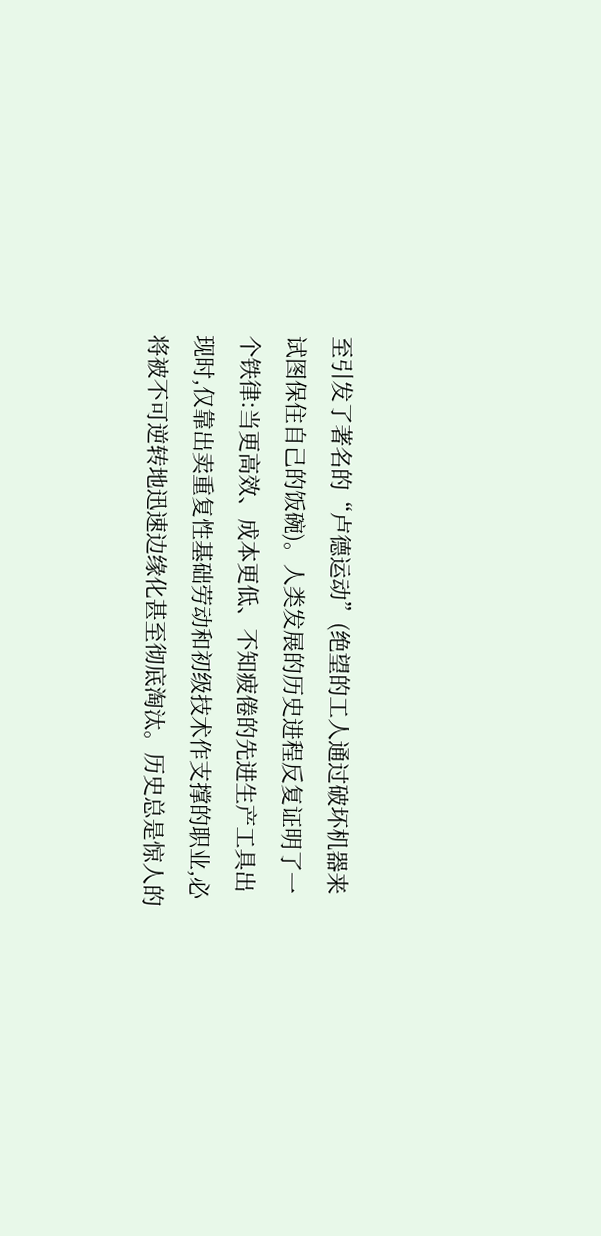至引发了著名的“卢德运动”(绝望的工人通过破坏机器来试图保住自己的饭碗)。人类发展的历史进程反复证明了一个铁律:当更高效、成本更低、不知疲倦的先进生产工具出现时,仅靠出卖重复性基础劳动和初级技术作支撑的职业,必将被不可逆转地迅速边缘化甚至彻底淘汰。历史总是惊人的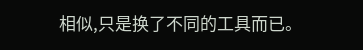相似,只是换了不同的工具而已。